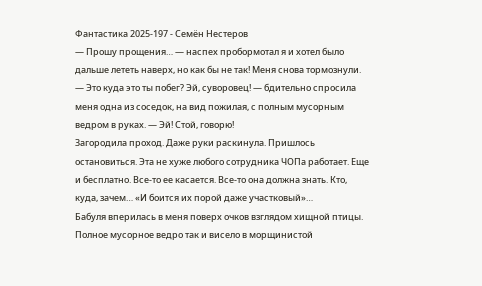Фантастика 2025-197 - Семён Нестеров
— Прошу прощения… — наспех пробормотал я и хотел было дальше лететь наверх, но как бы не так! Меня снова тормознули.
— Это куда это ты побег? Эй, суворовец! — бдительно спросила меня одна из соседок, на вид пожилая, с полным мусорным ведром в руках. — Эй! Стой, говорю!
Загородила проход. Даже руки раскинула. Пришлось остановиться. Эта не хуже любого сотрудника ЧОПа работает. Еще и бесплатно. Все-то ее касается. Все-то она должна знать. Кто, куда, зачем… «И боится их порой даже участковый»…
Бабуля вперилась в меня поверх очков взглядом хищной птицы. Полное мусорное ведро так и висело в морщинистой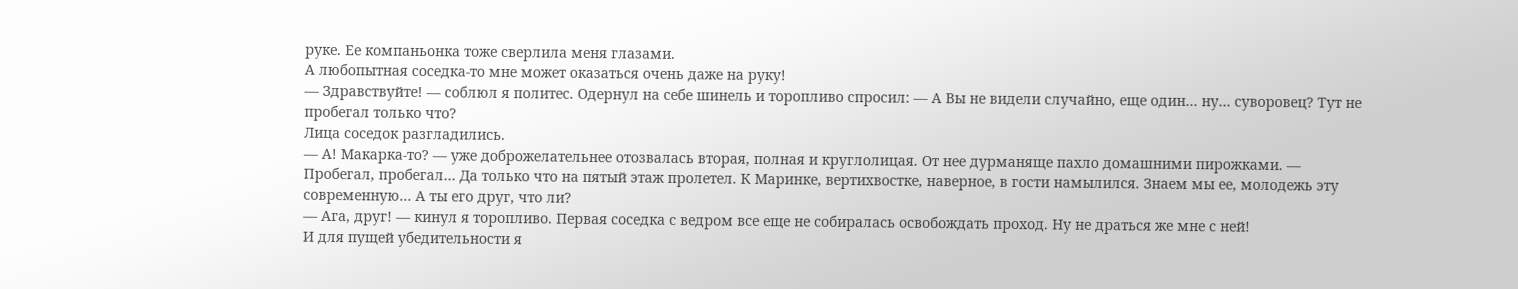руке. Ее компаньонка тоже сверлила меня глазами.
А любопытная соседка-то мне может оказаться очень даже на руку!
— Здравствуйте! — соблюл я политес. Одернул на себе шинель и торопливо спросил: — А Вы не видели случайно, еще один… ну… суворовец? Тут не пробегал только что?
Лица соседок разгладились.
— А! Макарка-то? — уже доброжелательнее отозвалась вторая, полная и круглолицая. От нее дурманяще пахло домашними пирожками. — Пробегал, пробегал… Да только что на пятый этаж пролетел. К Маринке, вертихвостке, наверное, в гости намылился. Знаем мы ее, молодежь эту современную… А ты его друг, что ли?
— Ага, друг! — кинул я торопливо. Первая соседка с ведром все еще не собиралась освобождать проход. Ну не драться же мне с ней!
И для пущей убедительности я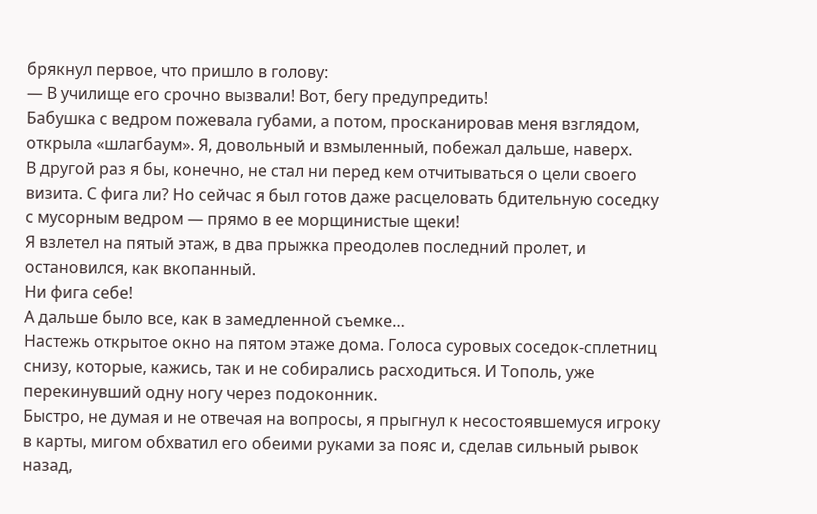брякнул первое, что пришло в голову:
— В училище его срочно вызвали! Вот, бегу предупредить!
Бабушка с ведром пожевала губами, а потом, просканировав меня взглядом, открыла «шлагбаум». Я, довольный и взмыленный, побежал дальше, наверх.
В другой раз я бы, конечно, не стал ни перед кем отчитываться о цели своего визита. С фига ли? Но сейчас я был готов даже расцеловать бдительную соседку с мусорным ведром — прямо в ее морщинистые щеки!
Я взлетел на пятый этаж, в два прыжка преодолев последний пролет, и остановился, как вкопанный.
Ни фига себе!
А дальше было все, как в замедленной съемке…
Настежь открытое окно на пятом этаже дома. Голоса суровых соседок-сплетниц снизу, которые, кажись, так и не собирались расходиться. И Тополь, уже перекинувший одну ногу через подоконник.
Быстро, не думая и не отвечая на вопросы, я прыгнул к несостоявшемуся игроку в карты, мигом обхватил его обеими руками за пояс и, сделав сильный рывок назад,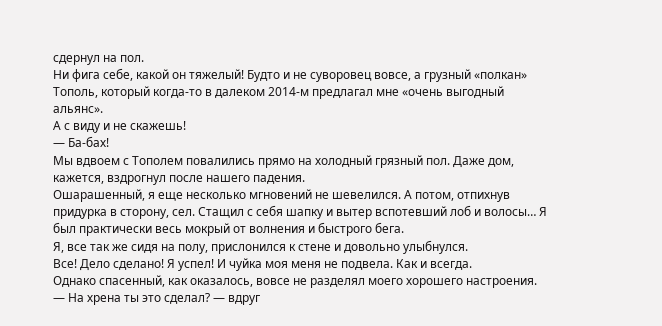сдернул на пол.
Ни фига себе, какой он тяжелый! Будто и не суворовец вовсе, а грузный «полкан» Тополь, который когда-то в далеком 2014-м предлагал мне «очень выгодный альянс».
А с виду и не скажешь!
— Ба-бах!
Мы вдвоем с Тополем повалились прямо на холодный грязный пол. Даже дом, кажется, вздрогнул после нашего падения.
Ошарашенный, я еще несколько мгновений не шевелился. А потом, отпихнув придурка в сторону, сел. Стащил с себя шапку и вытер вспотевший лоб и волосы… Я был практически весь мокрый от волнения и быстрого бега.
Я, все так же сидя на полу, прислонился к стене и довольно улыбнулся.
Все! Дело сделано! Я успел! И чуйка моя меня не подвела. Как и всегда.
Однако спасенный, как оказалось, вовсе не разделял моего хорошего настроения.
— На хрена ты это сделал? — вдруг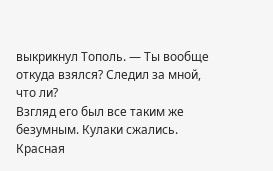выкрикнул Тополь. — Ты вообще откуда взялся? Следил за мной, что ли?
Взгляд его был все таким же безумным. Кулаки сжались. Красная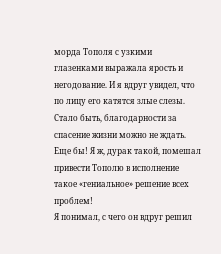морда Тополя с узкими глазенками выражала ярость и негодование. И я вдруг увидел, что по лицу его катятся злые слезы.
Стало быть, благодарности за спасение жизни можно не ждать.
Еще бы! Я ж, дурак такой, помешал привести Тополю в исполнение такое «гениальное» решение всех проблем!
Я понимал, с чего он вдруг решил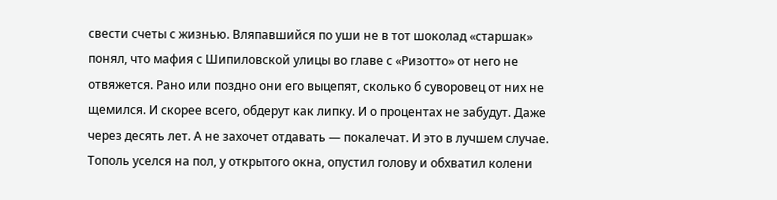свести счеты с жизнью. Вляпавшийся по уши не в тот шоколад «старшак» понял, что мафия с Шипиловской улицы во главе с «Ризотто» от него не отвяжется. Рано или поздно они его выцепят, сколько б суворовец от них не щемился. И скорее всего, обдерут как липку. И о процентах не забудут. Даже через десять лет. А не захочет отдавать — покалечат. И это в лучшем случае.
Тополь уселся на пол, у открытого окна, опустил голову и обхватил колени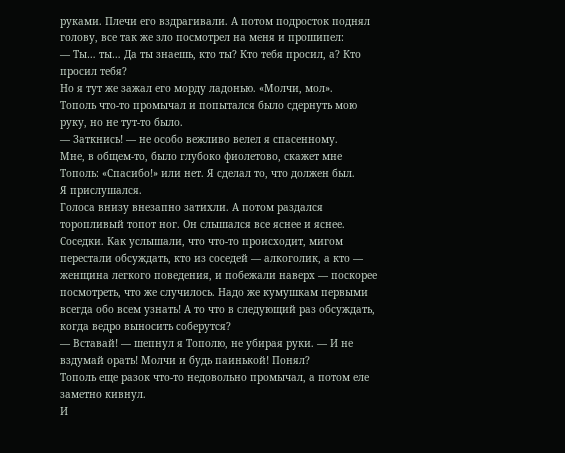руками. Плечи его вздрагивали. А потом подросток поднял голову, все так же зло посмотрел на меня и прошипел:
— Ты… ты… Да ты знаешь, кто ты? Кто тебя просил, а? Кто просил тебя?
Но я тут же зажал его морду ладонью. «Молчи, мол».
Тополь что-то промычал и попытался было сдернуть мою руку, но не тут-то было.
— Заткнись! — не особо вежливо велел я спасенному.
Мне, в общем-то, было глубоко фиолетово, скажет мне Тополь: «Спасибо!» или нет. Я сделал то, что должен был.
Я прислушался.
Голоса внизу внезапно затихли. А потом раздался торопливый топот ног. Он слышался все яснее и яснее.
Соседки. Как услышали, что что-то происходит, мигом перестали обсуждать, кто из соседей — алкоголик, а кто — женщина легкого поведения, и побежали наверх — поскорее посмотреть, что же случилось. Надо же кумушкам первыми всегда обо всем узнать! А то что в следующий раз обсуждать, когда ведро выносить соберутся?
— Вставай! — шепнул я Тополю, не убирая руки. — И не вздумай орать! Молчи и будь паинькой! Понял?
Тополь еще разок что-то недовольно промычал, а потом еле заметно кивнул.
И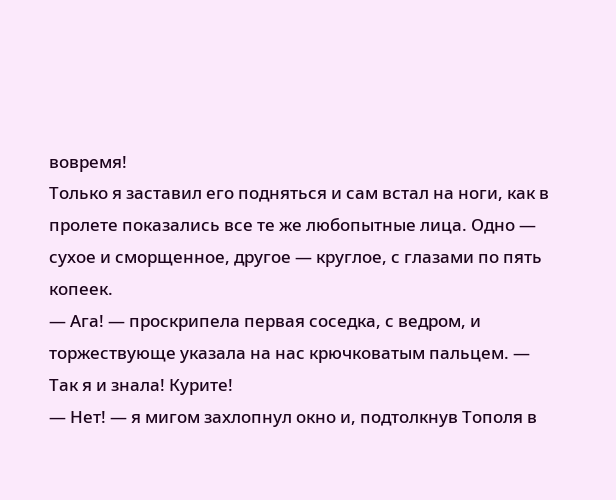вовремя!
Только я заставил его подняться и сам встал на ноги, как в пролете показались все те же любопытные лица. Одно — сухое и сморщенное, другое — круглое, с глазами по пять копеек.
— Ага! — проскрипела первая соседка, с ведром, и торжествующе указала на нас крючковатым пальцем. — Так я и знала! Курите!
— Нет! — я мигом захлопнул окно и, подтолкнув Тополя в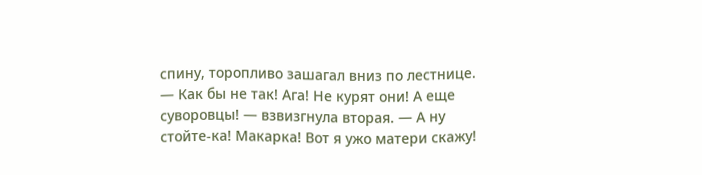спину, торопливо зашагал вниз по лестнице.
— Как бы не так! Ага! Не курят они! А еще суворовцы! — взвизгнула вторая. — А ну стойте-ка! Макарка! Вот я ужо матери скажу!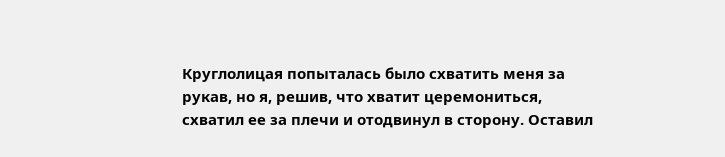Круглолицая попыталась было схватить меня за рукав, но я, решив, что хватит церемониться, схватил ее за плечи и отодвинул в сторону. Оставил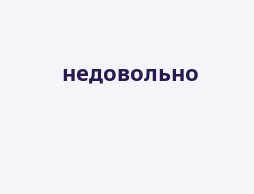недовольно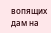вопящих дам на